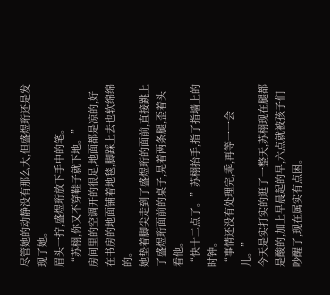尽管她的动静没有那么大,但盛煜珩还是发现了她。
眉头一拧,盛煜珩放下手中的笔。
“苏栩,你又不穿鞋子就下地。”
房间里的空调开的很足,地面都是凉的,好在书房的地面铺着地毯,脚踩上去也软绵绵的。
她垫着脚尖走到了盛煜珩的面前,直接跳上了盛煜珩面前的桌子,晃着两条腿,歪着头看他。
“快十二点了。”苏栩抬手,指了指墙上的时钟。
“事情还没有处理完,乖,再等一一会儿。”
今天是实打实的逛了一整天,苏栩现在腿都是酸的,加上早晨起的早,六点就被孩子们吵醒了,现在属实有点困。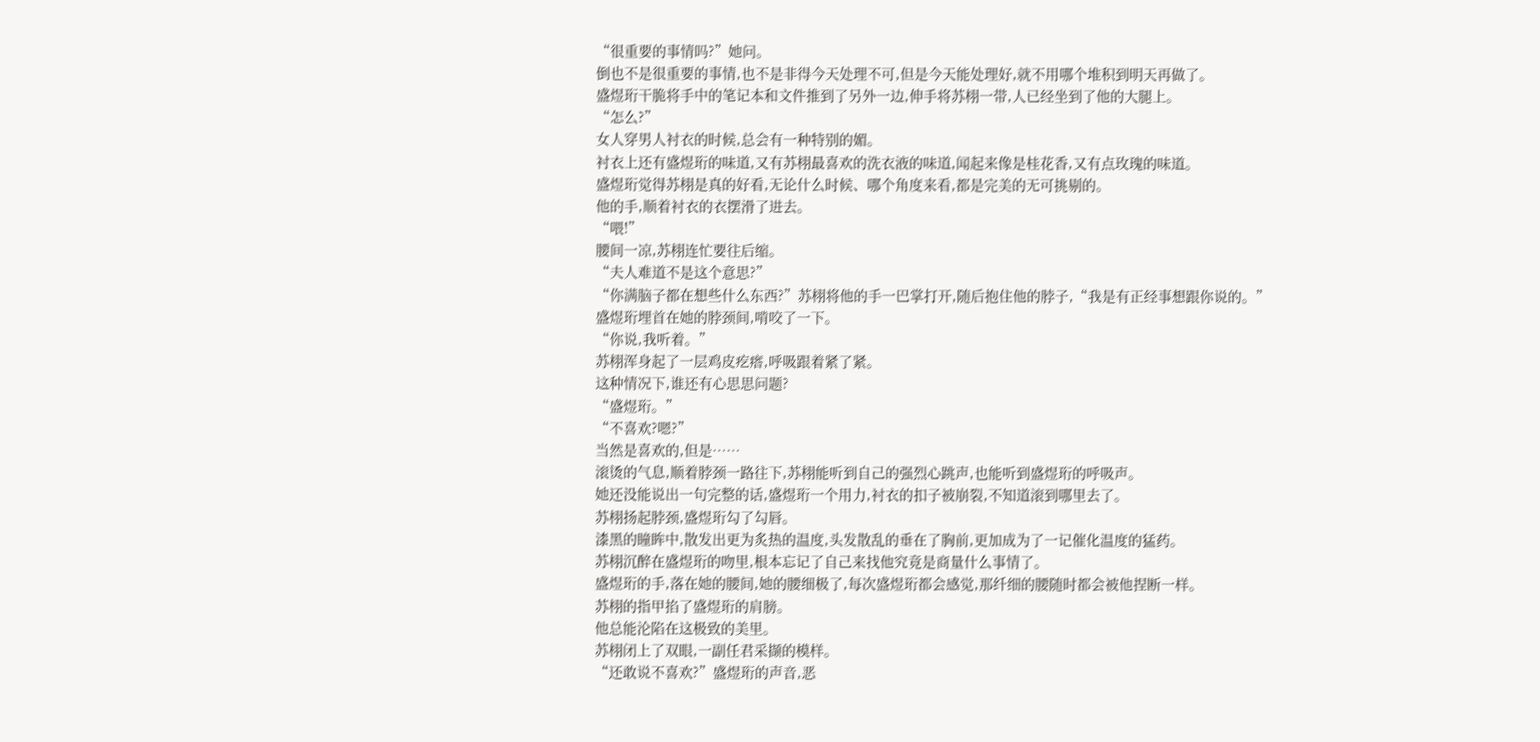“很重要的事情吗?”她问。
倒也不是很重要的事情,也不是非得今天处理不可,但是今天能处理好,就不用哪个堆积到明天再做了。
盛煜珩干脆将手中的笔记本和文件推到了另外一边,伸手将苏栩一带,人已经坐到了他的大腿上。
“怎么?”
女人穿男人衬衣的时候,总会有一种特别的媚。
衬衣上还有盛煜珩的味道,又有苏栩最喜欢的洗衣液的味道,闻起来像是桂花香,又有点玫瑰的味道。
盛煜珩觉得苏栩是真的好看,无论什么时候、哪个角度来看,都是完美的无可挑剔的。
他的手,顺着衬衣的衣摆滑了进去。
“喂!”
腰间一凉,苏栩连忙要往后缩。
“夫人难道不是这个意思?”
“你满脑子都在想些什么东西?”苏栩将他的手一巴掌打开,随后抱住他的脖子,“我是有正经事想跟你说的。”
盛煜珩埋首在她的脖颈间,啃咬了一下。
“你说,我听着。”
苏栩浑身起了一层鸡皮疙瘩,呼吸跟着紧了紧。
这种情况下,谁还有心思思问题?
“盛煜珩。”
“不喜欢?嗯?”
当然是喜欢的,但是……
滚烫的气息,顺着脖颈一路往下,苏栩能听到自己的强烈心跳声,也能听到盛煜珩的呼吸声。
她还没能说出一句完整的话,盛煜珩一个用力,衬衣的扣子被崩裂,不知道滚到哪里去了。
苏栩扬起脖颈,盛煜珩勾了勾唇。
漆黑的瞳眸中,散发出更为炙热的温度,头发散乱的垂在了胸前,更加成为了一记催化温度的猛药。
苏栩沉醉在盛煜珩的吻里,根本忘记了自己来找他究竟是商量什么事情了。
盛煜珩的手,落在她的腰间,她的腰细极了,每次盛煜珩都会感觉,那纤细的腰随时都会被他捏断一样。
苏栩的指甲掐了盛煜珩的肩膀。
他总能沦陷在这极致的美里。
苏栩闭上了双眼,一副任君采撷的模样。
“还敢说不喜欢?”盛煜珩的声音,恶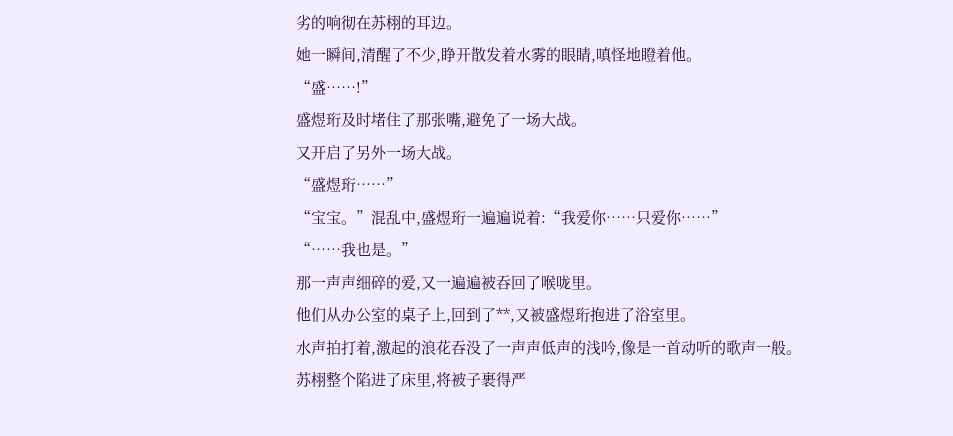劣的响彻在苏栩的耳边。
她一瞬间,清醒了不少,睁开散发着水雾的眼睛,嗔怪地瞪着他。
“盛……!”
盛煜珩及时堵住了那张嘴,避免了一场大战。
又开启了另外一场大战。
“盛煜珩……”
“宝宝。”混乱中,盛煜珩一遍遍说着:“我爱你……只爱你……”
“……我也是。”
那一声声细碎的爱,又一遍遍被吞回了喉咙里。
他们从办公室的桌子上,回到了**,又被盛煜珩抱进了浴室里。
水声拍打着,激起的浪花吞没了一声声低声的浅吟,像是一首动听的歌声一般。
苏栩整个陷进了床里,将被子裹得严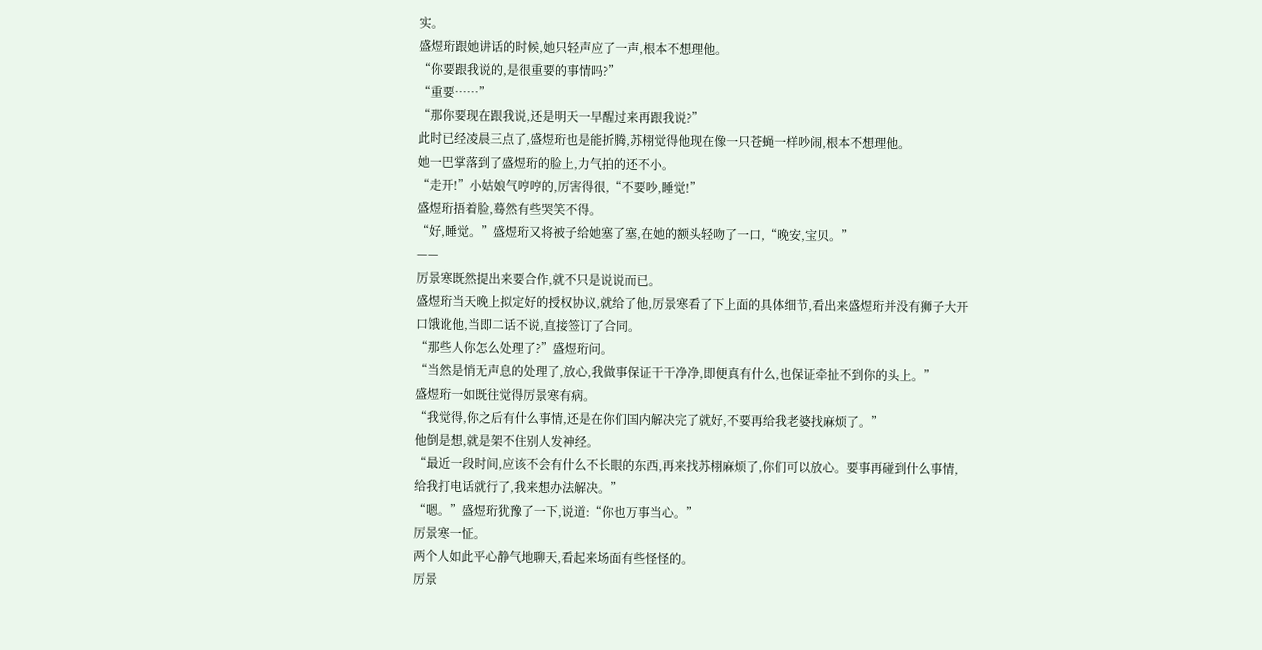实。
盛煜珩跟她讲话的时候,她只轻声应了一声,根本不想理他。
“你要跟我说的,是很重要的事情吗?”
“重要……”
“那你要现在跟我说,还是明天一早醒过来再跟我说?”
此时已经凌晨三点了,盛煜珩也是能折腾,苏栩觉得他现在像一只苍蝇一样吵闹,根本不想理他。
她一巴掌落到了盛煜珩的脸上,力气拍的还不小。
“走开!”小姑娘气哼哼的,厉害得很,“不要吵,睡觉!”
盛煜珩捂着脸,蓦然有些哭笑不得。
“好,睡觉。”盛煜珩又将被子给她塞了塞,在她的额头轻吻了一口,“晚安,宝贝。”
——
厉景寒既然提出来要合作,就不只是说说而已。
盛煜珩当天晚上拟定好的授权协议,就给了他,厉景寒看了下上面的具体细节,看出来盛煜珩并没有狮子大开口饿讹他,当即二话不说,直接签订了合同。
“那些人你怎么处理了?”盛煜珩问。
“当然是悄无声息的处理了,放心,我做事保证干干净净,即便真有什么,也保证牵扯不到你的头上。”
盛煜珩一如既往觉得厉景寒有病。
“我觉得,你之后有什么事情,还是在你们国内解决完了就好,不要再给我老婆找麻烦了。”
他倒是想,就是架不住别人发神经。
“最近一段时间,应该不会有什么不长眼的东西,再来找苏栩麻烦了,你们可以放心。要事再碰到什么事情,给我打电话就行了,我来想办法解决。”
“嗯。”盛煜珩犹豫了一下,说道:“你也万事当心。”
厉景寒一怔。
两个人如此平心静气地聊天,看起来场面有些怪怪的。
厉景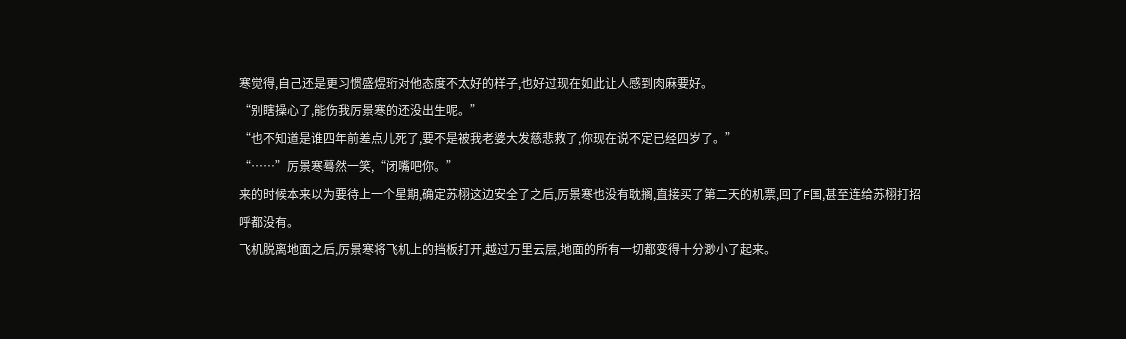寒觉得,自己还是更习惯盛煜珩对他态度不太好的样子,也好过现在如此让人感到肉麻要好。
“别瞎操心了,能伤我厉景寒的还没出生呢。”
“也不知道是谁四年前差点儿死了,要不是被我老婆大发慈悲救了,你现在说不定已经四岁了。”
“……”厉景寒蓦然一笑,“闭嘴吧你。”
来的时候本来以为要待上一个星期,确定苏栩这边安全了之后,厉景寒也没有耽搁,直接买了第二天的机票,回了F国,甚至连给苏栩打招呼都没有。
飞机脱离地面之后,厉景寒将飞机上的挡板打开,越过万里云层,地面的所有一切都变得十分渺小了起来。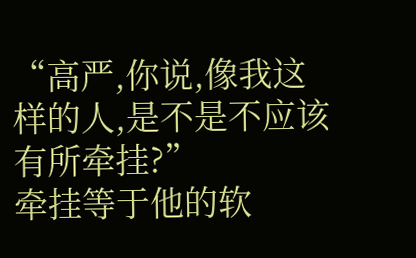“高严,你说,像我这样的人,是不是不应该有所牵挂?”
牵挂等于他的软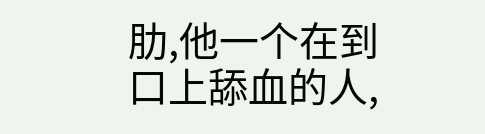肋,他一个在到口上舔血的人,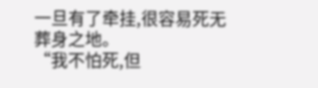一旦有了牵挂,很容易死无葬身之地。
“我不怕死,但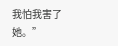我怕我害了她。”